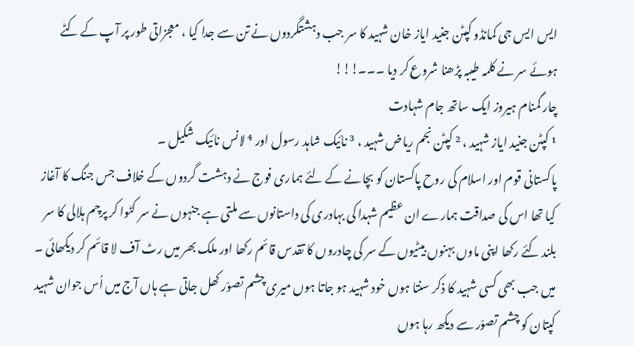ایس ایس جی کمانڈو کپٹن جنید ایاز خان شہید کا سر جب دہشتگردوں نے تن سے جدا کیا ، معجزاتی طور پر آپ کے کٹے ہوئے سر نے کلمہ طیبہ پڑھنا شروع کر دیا ۔۔۔!!!
چار گمنام ہیروز ایک ساتھ جام شہادت
¹ کپٹن جنید ایاز شہید ، ² کپٹن نجم ریاض شہید ، ³ نائیک شاہد رسول اور ⁴ لانس نائیک شکیل ۔
پاکستانی قوم اور اسلام کی روح پاکستان کو بچانے کے لئے ہماری فوج نے دہشت گردوں کے خلاف جس جنگ کا آغاز کیا تھا اس کی صداقت ہمارے ان عظیم شہدا کی بہادری کی داستانوں سے ملتی ہے جنہوں نے سر کٹوا کر پرچم ہلالی کا سر بلند کئے رکھا اپنی ماوں بہنوں بیٹیوں کے سر کی چادروں کا تقدس قائم رکھا اور ملک بھر میں رٹ آف لا قائم کر دیکھائی ۔
میں جب بھی کسی شہید کا ذکر سنتا ہوں خود شہید ہو جاتا ہوں میری چشم تصوّر کھل جاتی ہے ہاں آج میں اُس جوان شہید کپتان کو چشم تصوّر سے دیکھ رہا ہوں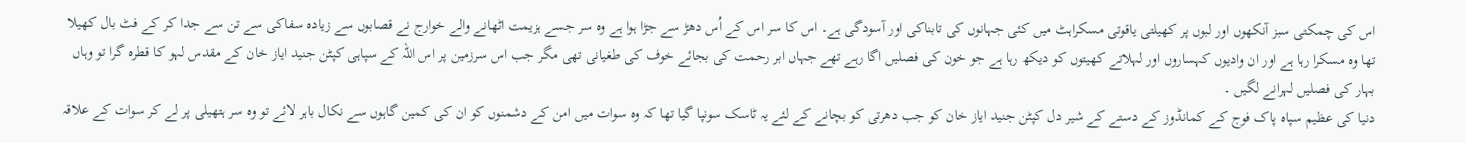اس کی چمکتی سبز آنکھوں اور لبوں پر کھیلتی یاقوتی مسکراہٹ میں کئی جہانوں کی تابناکی اور آسودگی ہے۔ اس کا سر اس کے اُس دھڑ سے جڑا ہوا ہے وہ سر جسے ہزیمت اٹھانے والے خوارج نے قصابوں سے زیادہ سفاکی سے تن سے جدا کر کے فٹ بال کھیلا تھا وہ مسکرا رہا ہے اور ان وادیوں کہساروں اور لہلاتے کھیتوں کو دیکھ رہا ہے جو خون کی فصلیں اگا رہے تھے جہاں ابر رحمت کی بجائے خوف کی طغیانی تھی مگر جب اس سرزمین پر اس اللہ کے سپاہی کپٹن جنید ایاز خان کے مقدس لہو کا قطرہ گرا تو وہاں بہار کی فصلیں لہرانے لگیں ۔
دنیا کی عظیم سپاہ پاک فوج کے کمانڈوز کے دستے کے شیر دل کپٹن جنید ایاز خان کو جب دھرتی کو بچانے کے لئے یہ ٹاسک سونپا گیا تھا کہ وہ سوات میں امن کے دشمنوں کو ان کی کمین گاہوں سے نکال باہر لائے تو وہ سر ہتھیلی پر لے کر سوات کے علاقہ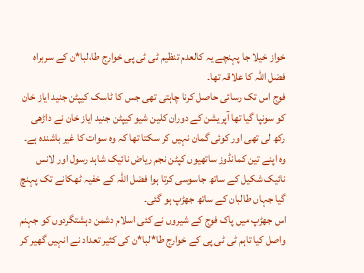خواز خیلا جا پہنچے یہ کالعدم تنظیم ٹی ٹی پی خوارج طا،لبا*ن کے سربراہ فضل اللہ کا علاقہ تھا۔
فوج اس تک رسائی حاصل کرنا چاہتی تھی جس کا ٹاسک کیپٹن جنید ایاز خان کو سونپا گیا تھا آپریشن کے دوران کلین شیو کیپٹن جنید ایاز خان نے داڑھی رکھ لی تھی اور کوئی گمان نہیں کر سکتا تھا کہ وہ سوات کا غیر باشندہ ہے۔
وہ اپنے تین کمانڈوز ساتھیوں کپٹن نجم ریاض نائیک شاہد رسول اور لانس نائیک شکیل کے ساتھ جاسوسی کرتا ہوا فضل اللہ کے خفیہ ٹھکانے تک پہنچ گیا جہاں طالبان کے ساتھ جھڑپ ہو گئی۔
اس جھڑپ میں پاک فوج کے شیروں نے کئی اسلام دشمن دہشتگردوں کو جہنم واصل کیا تاہم ٹی ٹی پی کے خوارج طا*لبا*ن کی کثیر تعداد نے انہیں گھیر کر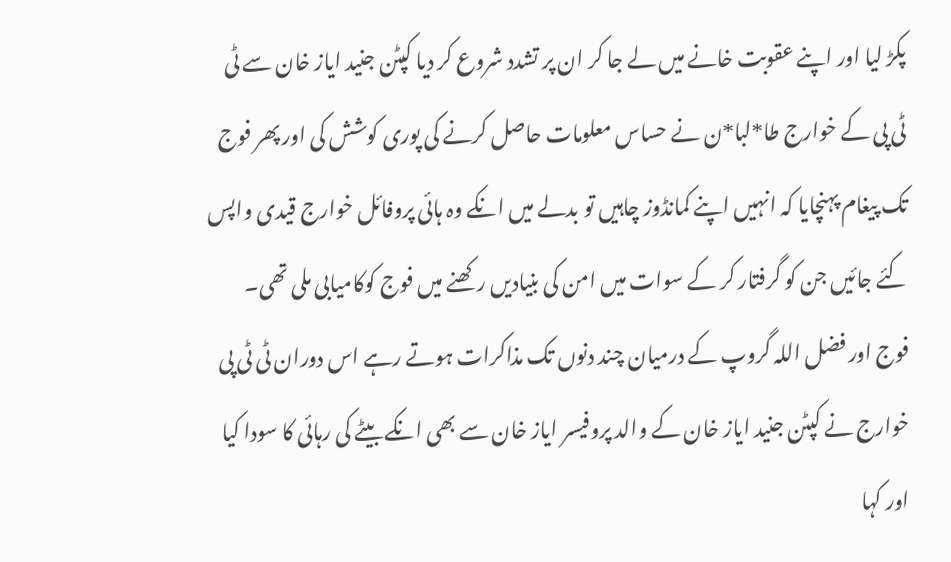پکڑ لیا اور اپنے عقوبت خانے میں لے جا کر ان پر تشدد شروع کر دیا کپٹن جنید ایاز خان سے ٹی ٹی پی کے خوارج طا*لبا*ن نے حساس معلومات حاصل کرنے کی پوری کوشش کی اور پھر فوج تک پیغام پہنچایا کہ انہیں اپنے کمانڈوز چاہیں تو بدلے میں انکے وہ ہائی پروفائل خوارج قیدی واپس کئے جائیں جن کو گرفتار کر کے سوات میں امن کی بنیادیں رکھنے میں فوج کوکامیابی ملی تھی۔
فوج اور فضل اللہ گروپ کے درمیان چند دنوں تک مذاکرات ہوتے رہے اس دوران ٹی ٹی پی خوارج نے کپٹن جنید ایاز خان کے والد پروفیسر ایاز خان سے بھی انکے بیٹے کی رہائی کا سودا کیا اور کہا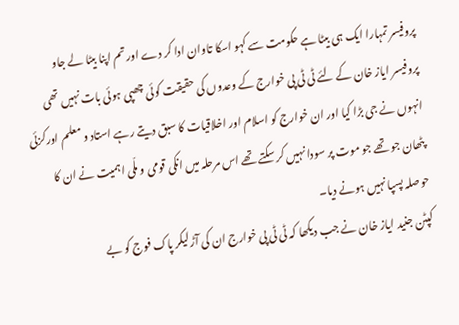پروفیسر تمہارا ایک ہی بیٹا ہے حکومت سے کہو اسکا تاوان ادا کر دے اور تم اپنا بیٹا لے جاو پروفیسر ایاز خان کے لئے ٹی ٹی پی خوارج کے وعدوں کی حقیقت کوئی چھپی ہوئی بات نہیں تھی انہوں نے جی بڑا کیا اور ان خوارج کو اسلام اور اخلاقیات کا سبق دیتے رہے استاد و معلم اورکزئی پٹھان جو تھے جو موت پر سودا نہیں کر سکتے تھے اس مرحلہ میں انکی قومی و ملّی اہمیت نے ان کا حوصلہ پسپا نہیں ہونے دیا۔
کپٹن جنید ایاز خان نے جب دیکھا کہ ٹی ٹی پی خوارج ان کی آڑ لیکر پاک فوج کو بے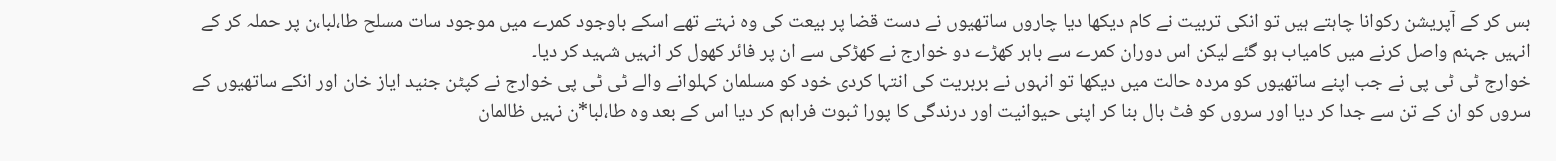بس کر کے آپریشن رکوانا چاہتے ہیں تو انکی تربیت نے کام دیکھا دیا چاروں ساتھیوں نے دست قضا پر بیعت کی وہ نہتے تھے اسکے باوجود کمرے میں موجود سات مسلح طا،لبا،ن پر حملہ کر کے انہیں جہنم واصل کرنے میں کامیاب ہو گئے لیکن اس دوران کمرے سے باہر کھڑے دو خوارج نے کھڑکی سے ان پر فائر کھول کر انہیں شہید کر دیا۔
خوارج ٹی ٹی پی نے جب اپنے ساتھیوں کو مردہ حالت میں دیکھا تو انہوں نے بربریت کی انتہا کردی خود کو مسلمان کہلوانے والے ٹی ٹی پی خوارج نے کپٹن جنید ایاز خان اور انکے ساتھیوں کے سروں کو ان کے تن سے جدا کر دیا اور سروں کو فٹ بال بنا کر اپنی حیوانیت اور درندگی کا پورا ثبوت فراہم کر دیا اس کے بعد وہ طا،لبا*ن نہیں ظالمان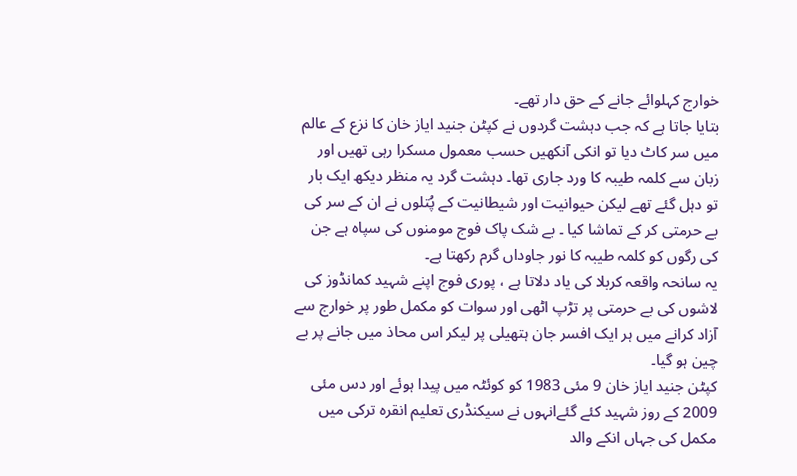خوارج کہلوائے جانے کے حق دار تھے۔
بتایا جاتا ہے کہ جب دہشت گردوں نے کپٹن جنید ایاز خان کا نزع کے عالم میں سر کاٹ دیا تو انکی آنکھیں حسب معمول مسکرا رہی تھیں اور زبان سے کلمہ طیبہ کا ورد جاری تھا۔ دہشت گرد یہ منظر دیکھ ایک بار تو دہل گئے تھے لیکن حیوانیت اور شیطانیت کے پُتلوں نے ان کے سر کی بے حرمتی کر کے تماشا کیا ۔ بے شک پاک فوج مومنوں کی سپاہ ہے جن کی رگوں کو کلمہ طیبہ کا نور جاوداں گرم رکھتا ہے۔
یہ سانحہ واقعہ کربلا کی یاد دلاتا ہے ، پوری فوج اپنے شہید کمانڈوز کی لاشوں کی بے حرمتی پر تڑپ اٹھی اور سوات کو مکمل طور پر خوارج سے آزاد کرانے میں ہر ایک افسر جان ہتھیلی پر لیکر اس محاذ میں جانے پر بے چین ہو گیا۔
کپٹن جنید ایاز خان 9 مئی 1983 کو کوئٹہ میں پیدا ہوئے اور دس مئی 2009 کے روز شہید کئے گئےانہوں نے سیکنڈری تعلیم انقرہ ترکی میں مکمل کی جہاں انکے والد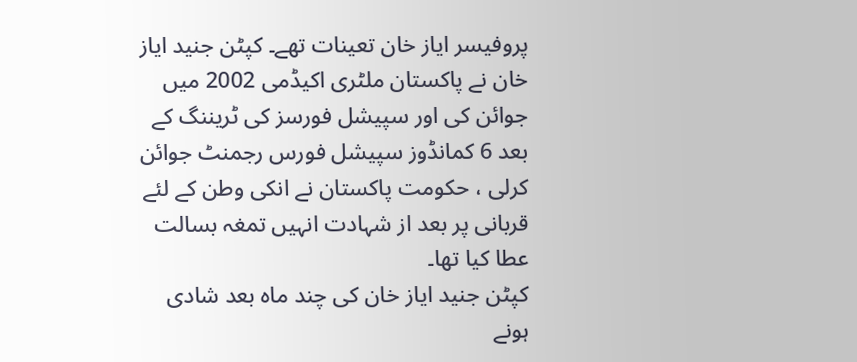پروفیسر ایاز خان تعینات تھے۔ کپٹن جنید ایاز خان نے پاکستان ملٹری اکیڈمی 2002 میں جوائن کی اور سپیشل فورسز کی ٹریننگ کے بعد 6 کمانڈوز سپیشل فورس رجمنٹ جوائن کرلی ، حکومت پاکستان نے انکی وطن کے لئے قربانی پر بعد از شہادت انہیں تمغہ بسالت عطا کیا تھا۔
کپٹن جنید ایاز خان کی چند ماہ بعد شادی ہونے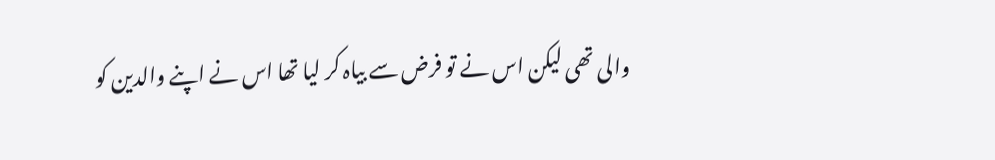والی تھی لیکن اس نے تو فرض سے بیاہ کر لیا تھا اس نے اپنے والدین کو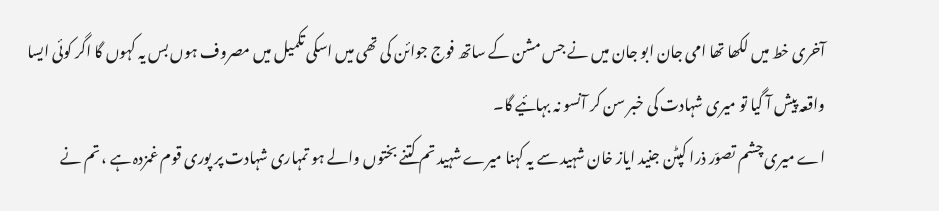آخری خط میں لکھا تھا امی جان ابو جان میں نے جس مشن کے ساتھ فوج جوائن کی تھی میں اسکی تکمیل میں مصروف ہوں بس یہ کہوں گا اگر کوئی ایسا واقعہ پیش آ گیا تو میری شہادت کی خبر سن کر آنسو نہ بہائیے گا۔
اے میری چشم تصوّر ذرا کپٹن جنید ایاز خان شہید سے یہ کہنا میرے شہید تم کتنے بختوں والے ہو تمہاری شہادت پر پوری قوم غمزدہ ہے ، تم نے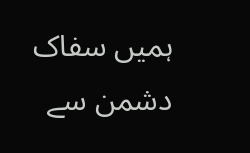ہمیں سفاک دشمن سے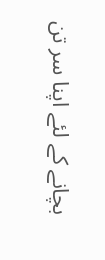بچانے کے لئے اپنا سر تن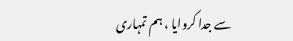سے جدا کروایا ، ہم تمہاری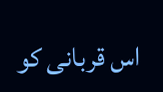اس قربانی کو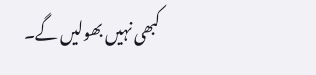کبھی نہیں بھولیں گے۔